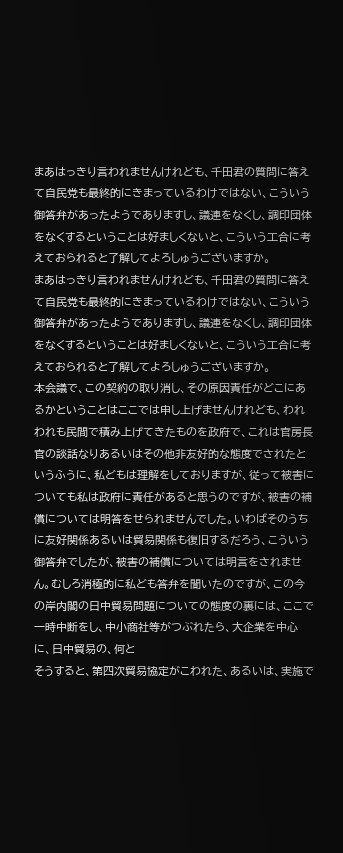まあはっきり言われませんけれども、千田君の質問に答えて自民党も最終的にきまっているわけではない、こういう御答弁があったようでありますし、議連をなくし、調印団体をなくするということは好ましくないと、こういう工合に考えておられると了解してよろしゅうございますか。
まあはっきり言われませんけれども、千田君の質問に答えて自民党も最終的にきまっているわけではない、こういう御答弁があったようでありますし、議連をなくし、調印団体をなくするということは好ましくないと、こういう工合に考えておられると了解してよろしゅうございますか。
本会議で、この契約の取り消し、その原因責任がどこにあるかということはここでは申し上げませんけれども、われわれも民間で積み上げてきたものを政府で、これは官房長官の談話なりあるいはその他非友好的な態度でされたというふうに、私どもは理解をしておりますが、従って被害についても私は政府に責任があると思うのですが、被害の補償については明答をせられませんでした。いわばそのうちに友好関係あるいは貿易関係も復旧するだろう、こういう御答弁でしたが、被害の補償については明言をされません。むしろ消極的に私ども答弁を聞いたのですが、この今の岸内閣の日中貿易問題についての態度の裏には、ここで一時中断をし、中小商社等がつぶれたら、大企業を中心に、日中貿易の、何と
そうすると、第四次貿易協定がこわれた、あるいは、実施で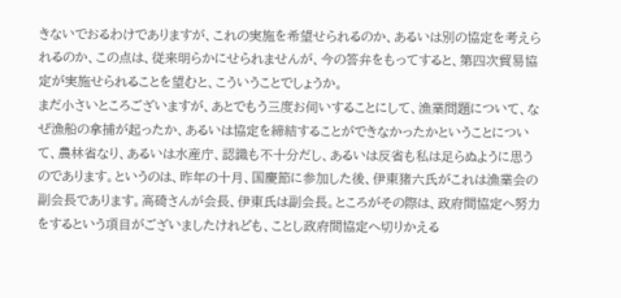きないでおるわけでありますが、これの実施を希望せられるのか、あるいは別の協定を考えられるのか、この点は、従来明らかにせられませんが、今の答弁をもってすると、第四次貿易協定が実施せられることを望むと、こういうことでしょうか。
まだ小さいところございますが、あとでもう三度お伺いすることにして、漁業問題について、なぜ漁船の拿捕が起ったか、あるいは協定を締結することができなかったかということについて、農林省なり、あるいは水産庁、認識も不十分だし、あるいは反省も私は足らぬように思うのであります。というのは、昨年の十月、国慶節に参加した後、伊東猪六氏がこれは漁業会の副会長であります。高碕さんが会長、伊東氏は副会長。ところがその際は、政府間協定へ努力をするという項目がございましたけれども、ことし政府間協定へ切りかえる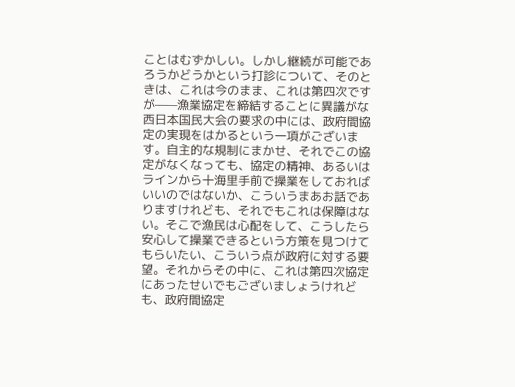ことはむずかしい。しかし継続が可能であろうかどうかという打診について、そのときは、これは今のまま、これは第四次ですが——漁業協定を締結することに異議がな
西日本国民大会の要求の中には、政府間協定の実現をはかるという一項がございます。自主的な規制にまかせ、それでこの協定がなくなっても、協定の精神、あるいはラインから十海里手前で操業をしておればいいのではないか、こういうまあお話でありますけれども、それでもこれは保障はない。そこで漁民は心配をして、こうしたら安心して操業できるという方策を見つけてもらいたい、こういう点が政府に対する要望。それからその中に、これは第四次協定にあったせいでもございましょうけれども、政府間協定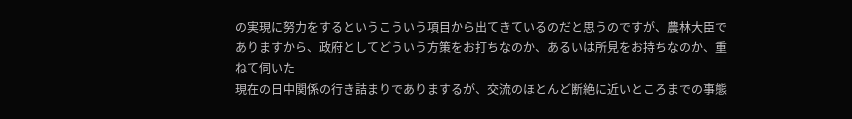の実現に努力をするというこういう項目から出てきているのだと思うのですが、農林大臣でありますから、政府としてどういう方策をお打ちなのか、あるいは所見をお持ちなのか、重ねて伺いた
現在の日中関係の行き詰まりでありまするが、交流のほとんど断絶に近いところまでの事態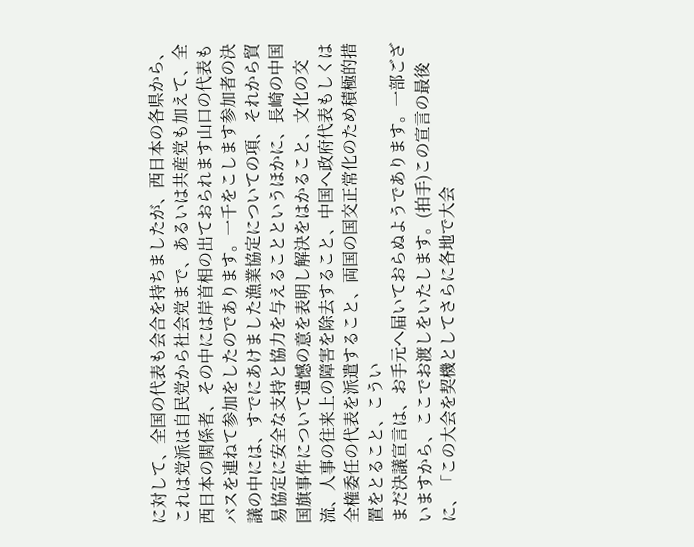に対して、全国の代表も会合を持ちましたが、西日本の各県から、これは党派は自民党から社会党まで、あるいは共産党も加えて、全西日本の関係者、その中には岸首相の出ておられます山口の代表もバスを連ねて参加をしたのであります。一千をこします参加者の決議の中には、すでにあけました漁業協定についての項、それから貿易協定に安全な支持と協力を与えることというほかに、長崎の中国国旗事件について遺憾の意を表明し解決をはかること、文化の交流、人事の往来上の障害を除去すること、中国へ政府代表もしくは全権委任の代表を派遣すること、両国の国交正常化のため積極的措置をとること、こうい
まだ決議宣言は、お手元へ届いておらぬようであります。一部ございますから、ここでお渡しをいたします。(拍手)この宣言の最後に、「この大会を契機としてさらに各地で大会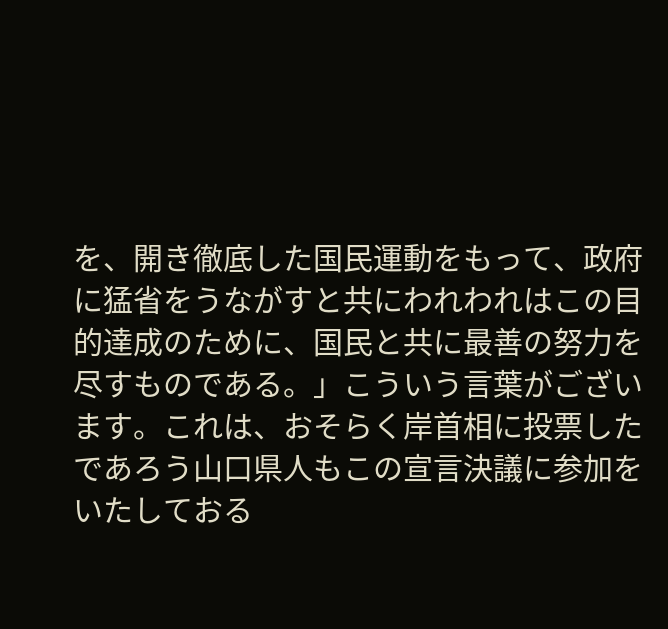を、開き徹底した国民運動をもって、政府に猛省をうながすと共にわれわれはこの目的達成のために、国民と共に最善の努力を尽すものである。」こういう言葉がございます。これは、おそらく岸首相に投票したであろう山口県人もこの宣言決議に参加をいたしておる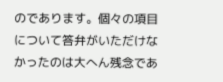のであります。個々の項目について答弁がいただけなかったのは大へん残念であ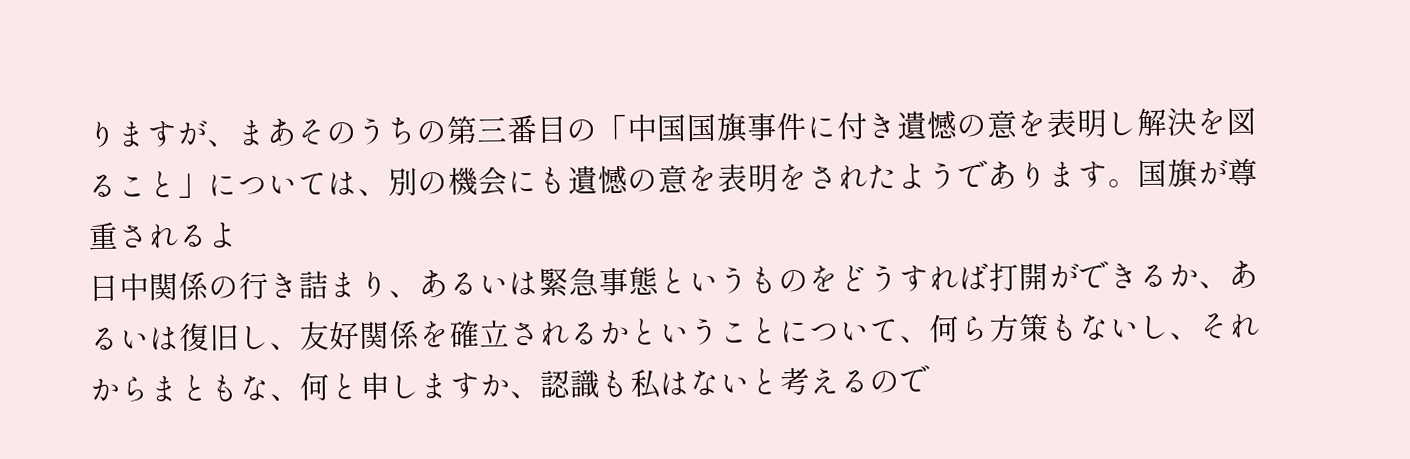りますが、まあそのうちの第三番目の「中国国旗事件に付き遺憾の意を表明し解決を図ること」については、別の機会にも遺憾の意を表明をされたようであります。国旗が尊重されるよ
日中関係の行き詰まり、あるいは緊急事態というものをどうすれば打開ができるか、あるいは復旧し、友好関係を確立されるかということについて、何ら方策もないし、それからまともな、何と申しますか、認識も私はないと考えるので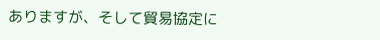ありますが、そして貿易協定に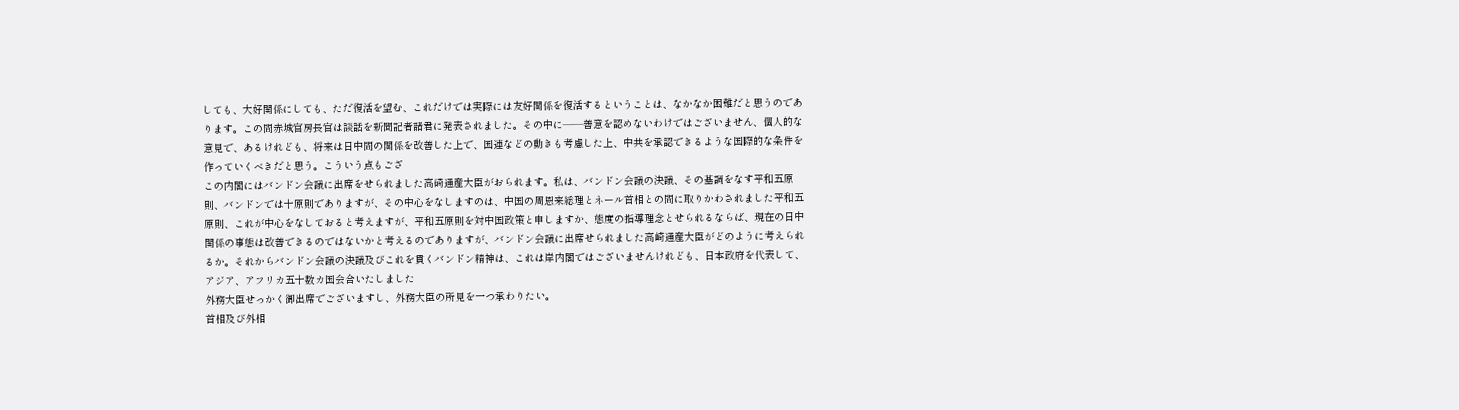しても、大好関係にしても、ただ復活を望む、これだけでは実際には友好関係を復活するということは、なかなか困難だと思うのであります。この間赤城官房長官は談話を新聞記者諸君に発表されました。その中に——善意を認めないわけではございません、個人的な意見で、あるけれども、将来は日中間の関係を改善した上で、国連などの動きも考慮した上、中共を承認できるような国際的な条件を作っていくべきだと思う。こういう点もござ
この内閣にはバンドン会議に出席をせられました高碕通産大臣がおられます。私は、バンドン会議の決議、その基調をなす平和五原則、バンドンでは十原則でありますが、その中心をなしますのは、中国の周恩来総理とネール首相との間に取りかわされました平和五原則、これが中心をなしておると考えますが、平和五原則を対中国政策と申しますか、態度の指導理念とせられるならば、現在の日中関係の事態は改善できるのではないかと考えるのでありますが、バンドン会議に出席せられました高崎通産大臣がどのように考えられるか。それからバンドン会議の決議及びこれを貫くバンドン精神は、これは岸内閣ではございませんけれども、日本政府を代表して、アジア、アフリカ五十数カ国会合いたしました
外務大臣せっかく御出席でございますし、外務大臣の所見を一つ承わりたい。
首相及び外相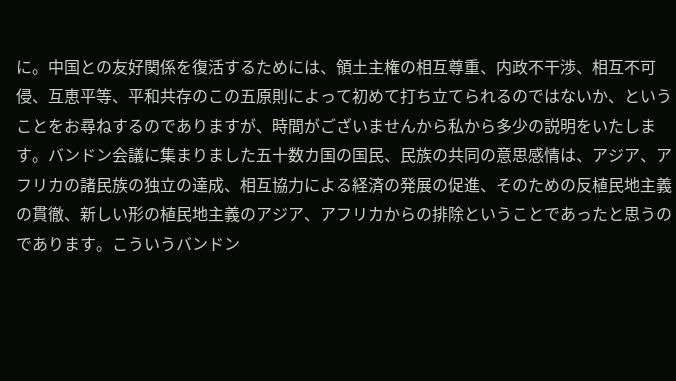に。中国との友好関係を復活するためには、領土主権の相互尊重、内政不干渉、相互不可侵、互恵平等、平和共存のこの五原則によって初めて打ち立てられるのではないか、ということをお尋ねするのでありますが、時間がございませんから私から多少の説明をいたします。バンドン会議に集まりました五十数カ国の国民、民族の共同の意思感情は、アジア、アフリカの諸民族の独立の達成、相互協力による経済の発展の促進、そのための反植民地主義の貫徹、新しい形の植民地主義のアジア、アフリカからの排除ということであったと思うのであります。こういうバンドン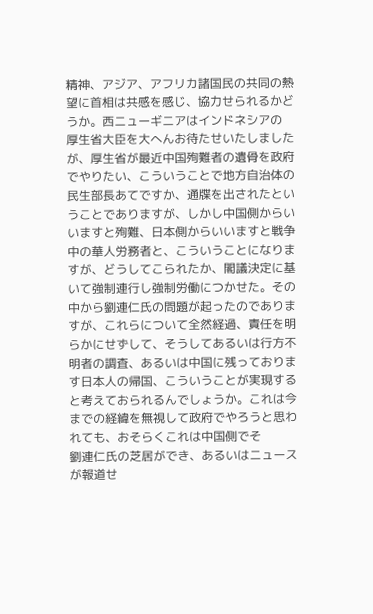精神、アジア、アフリカ諸国民の共同の熱望に首相は共感を感じ、協力せられるかどうか。西ニューギニアはインドネシアの
厚生省大臣を大へんお待たせいたしましたが、厚生省が最近中国殉難者の遺骨を政府でやりたい、こういうことで地方自治体の民生部長あてですか、通牒を出されたということでありますが、しかし中国側からいいますと殉難、日本側からいいますと戦争中の華人労務者と、こういうことになりますが、どうしてこられたか、閣議決定に基いて強制連行し強制労働につかせた。その中から劉連仁氏の問題が起ったのでありますが、これらについて全然経過、責任を明らかにせずして、そうしてあるいは行方不明者の調査、あるいは中国に残っております日本人の帰国、こういうことが実現すると考えておられるんでしょうか。これは今までの経緯を無視して政府でやろうと思われても、おそらくこれは中国側でそ
劉連仁氏の芝居ができ、あるいはニュースが報道せ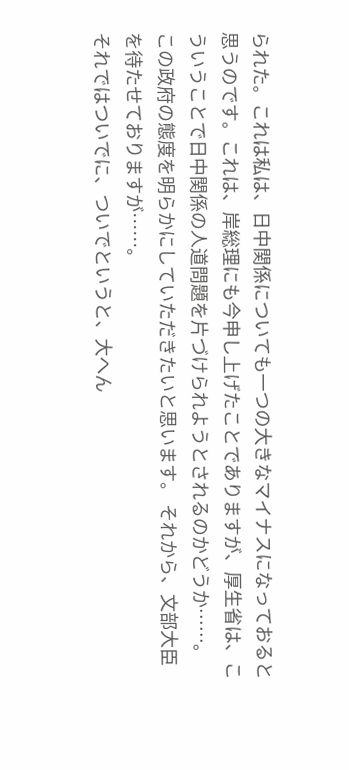られた。これは私は、日中関係についても一つの大きなマイナスになっておると思うのです。これは、岸総理にも今申し上げたことでありますが、厚生省は、こういうことで日中関係の人道問題を片づけられようとされるのかどうか……。
この政府の態度を明らかにしていただきたいと思います。 それから、文部大臣を待たせておりますが……。
それではついでに、ついでというと、大へん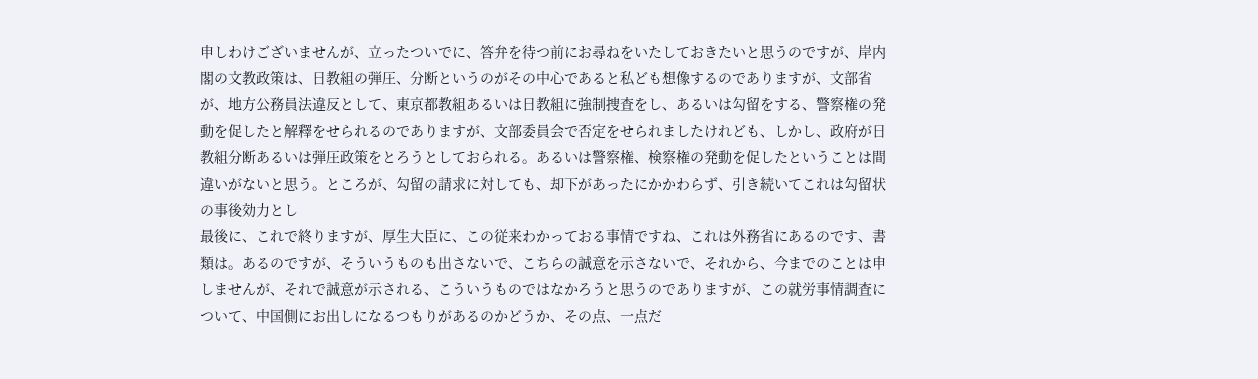申しわけございませんが、立ったついでに、答弁を待つ前にお尋ねをいたしておきたいと思うのですが、岸内閣の文教政策は、日教組の弾圧、分断というのがその中心であると私ども想像するのでありますが、文部省が、地方公務員法違反として、東京都教組あるいは日教組に強制捜査をし、あるいは勾留をする、警察権の発動を促したと解釋をせられるのでありますが、文部委員会で否定をせられましたけれども、しかし、政府が日教組分断あるいは弾圧政策をとろうとしておられる。あるいは警察権、検察権の発動を促したということは間違いがないと思う。ところが、勾留の請求に対しても、却下があったにかかわらず、引き続いてこれは勾留状の事後効力とし
最後に、これで終りますが、厚生大臣に、この従来わかっておる事情ですね、これは外務省にあるのです、書類は。あるのですが、そういうものも出さないで、こちらの誠意を示さないで、それから、今までのことは申しませんが、それで誠意が示される、こういうものではなかろうと思うのでありますが、この就労事情調査について、中国側にお出しになるつもりがあるのかどうか、その点、一点だ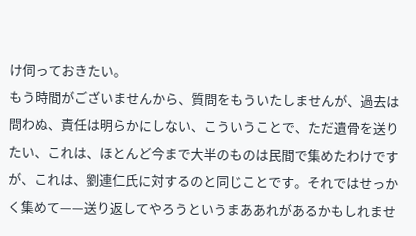け伺っておきたい。
もう時間がございませんから、質問をもういたしませんが、過去は問わぬ、責任は明らかにしない、こういうことで、ただ遺骨を送りたい、これは、ほとんど今まで大半のものは民間で集めたわけですが、これは、劉連仁氏に対するのと同じことです。それではせっかく集めて——送り返してやろうというまああれがあるかもしれませ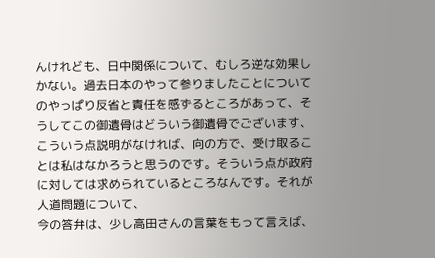んけれども、日中関係について、むしろ逆な効果しかない。過去日本のやって参りましたことについてのやっぱり反省と責任を感ずるところがあって、そうしてこの御遺骨はどういう御遺骨でございます、こういう点説明がなければ、向の方で、受け取ることは私はなかろうと思うのです。そういう点が政府に対しては求められているところなんです。それが人道問題について、
今の答弁は、少し高田さんの言葉をもって言えば、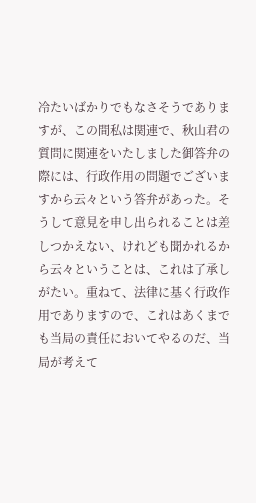冷たいばかりでもなさそうでありますが、この間私は関連で、秋山君の質問に関連をいたしました御答弁の際には、行政作用の問題でございますから云々という答弁があった。そうして意見を申し出られることは差しつかえない、けれども聞かれるから云々ということは、これは了承しがたい。重ねて、法律に基く行政作用でありますので、これはあくまでも当局の責任においてやるのだ、当局が考えて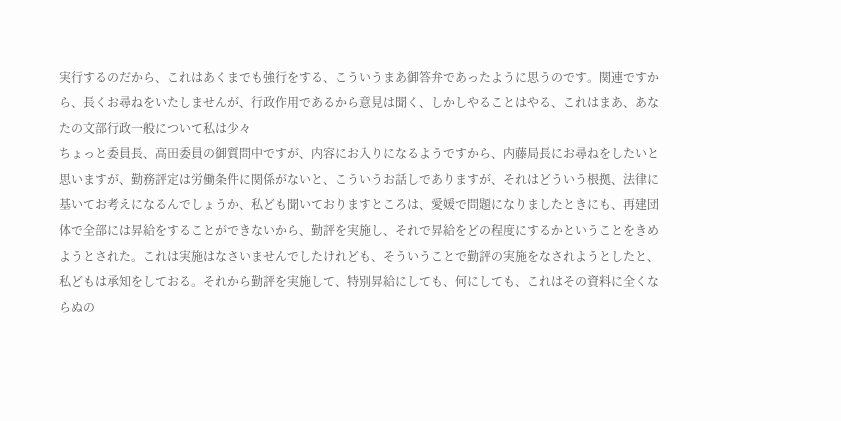実行するのだから、これはあくまでも強行をする、こういうまあ御答弁であったように思うのです。関連ですから、長くお尋ねをいたしませんが、行政作用であるから意見は聞く、しかしやることはやる、これはまあ、あなたの文部行政一般について私は少々
ちょっと委員長、高田委員の御質問中ですが、内容にお入りになるようですから、内藤局長にお尋ねをしたいと思いますが、勤務評定は労働条件に関係がないと、こういうお話しでありますが、それはどういう根拠、法律に基いてお考えになるんでしょうか、私ども聞いておりますところは、愛媛で問題になりましたときにも、再建団体で全部には昇給をすることができないから、勤評を実施し、それで昇給をどの程度にするかということをきめようとされた。これは実施はなさいませんでしたけれども、そういうことで勤評の実施をなされようとしたと、私どもは承知をしておる。それから勤評を実施して、特別昇給にしても、何にしても、これはその資料に全くならぬの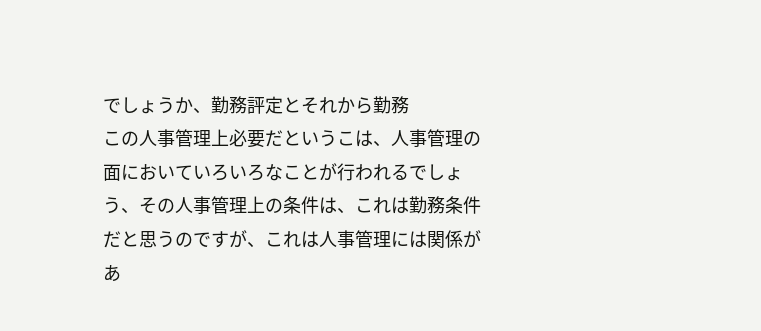でしょうか、勤務評定とそれから勤務
この人事管理上必要だというこは、人事管理の面においていろいろなことが行われるでしょう、その人事管理上の条件は、これは勤務条件だと思うのですが、これは人事管理には関係があ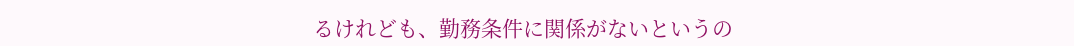るけれども、勤務条件に関係がないというの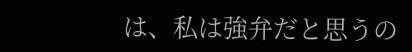は、私は強弁だと思うの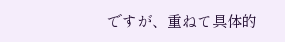ですが、重ねて具体的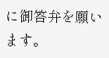に御答弁を願います。